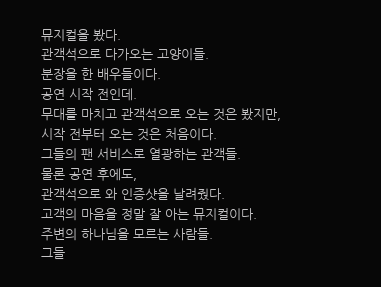뮤지컬을 봤다.
관객석으로 다가오는 고양이들.
분장을 한 배우들이다.
공연 시작 전인데.
무대를 마치고 관객석으로 오는 것은 봤지만,
시작 전부터 오는 것은 처음이다.
그들의 팬 서비스로 열광하는 관객들.
물론 공연 후에도,
관객석으로 와 인증샷을 날려줬다.
고객의 마음을 정말 잘 아는 뮤지컬이다.
주변의 하나님을 모르는 사람들.
그들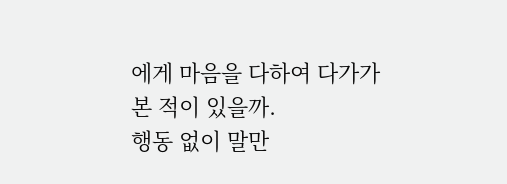에게 마음을 다하여 다가가 본 적이 있을까.
행동 없이 말만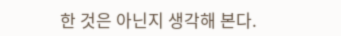한 것은 아닌지 생각해 본다.